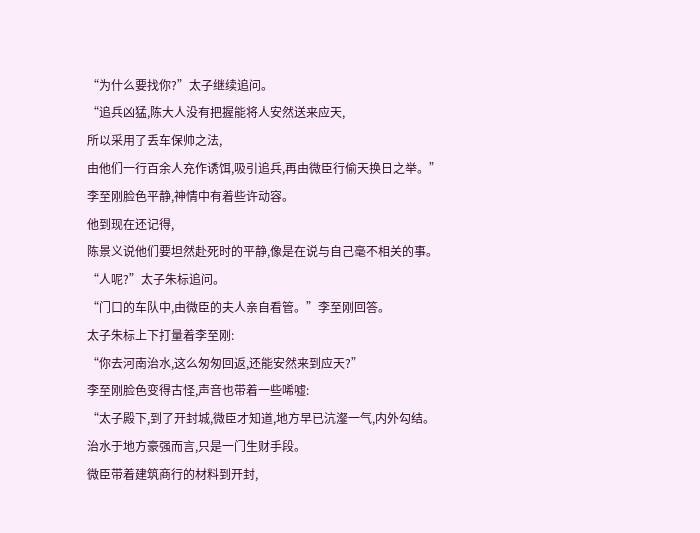“为什么要找你?”太子继续追问。
“追兵凶猛,陈大人没有把握能将人安然送来应天,
所以采用了丢车保帅之法,
由他们一行百余人充作诱饵,吸引追兵,再由微臣行偷天换日之举。”
李至刚脸色平静,神情中有着些许动容。
他到现在还记得,
陈景义说他们要坦然赴死时的平静,像是在说与自己毫不相关的事。
“人呢?”太子朱标追问。
“门口的车队中,由微臣的夫人亲自看管。”李至刚回答。
太子朱标上下打量着李至刚:
“你去河南治水,这么匆匆回返,还能安然来到应天?”
李至刚脸色变得古怪,声音也带着一些唏嘘:
“太子殿下,到了开封城,微臣才知道,地方早已沆瀣一气,内外勾结。
治水于地方豪强而言,只是一门生财手段。
微臣带着建筑商行的材料到开封,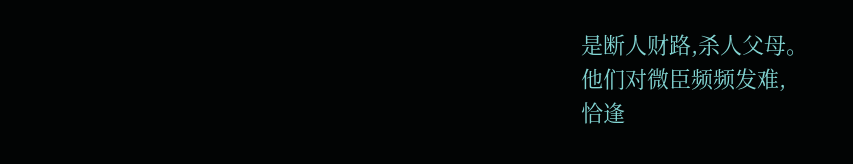是断人财路,杀人父母。
他们对微臣频频发难,
恰逢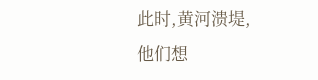此时,黄河溃堤,
他们想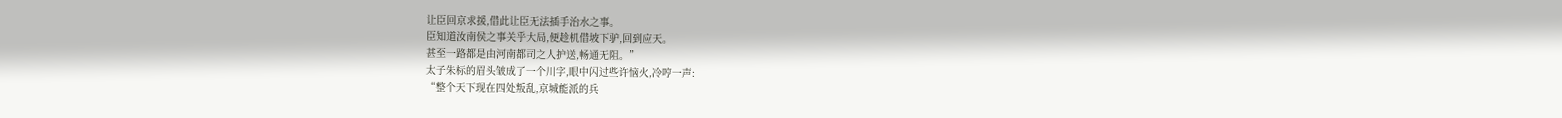让臣回京求援,借此让臣无法插手治水之事。
臣知道汝南侯之事关乎大局,便趁机借坡下驴,回到应天。
甚至一路都是由河南都司之人护送,畅通无阻。”
太子朱标的眉头皱成了一个川字,眼中闪过些许恼火,冷哼一声:
“整个天下现在四处叛乱,京城能派的兵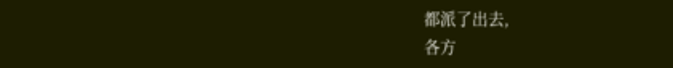都派了出去,
各方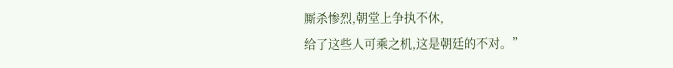厮杀惨烈,朝堂上争执不休,
给了这些人可乘之机,这是朝廷的不对。”